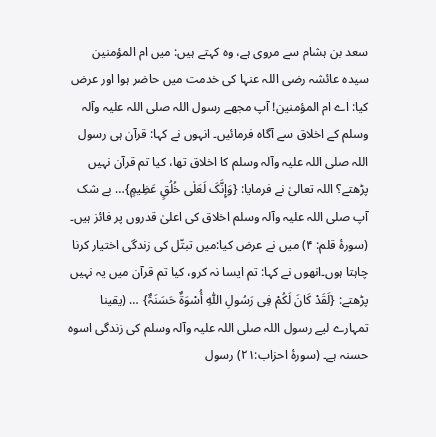سعد بن ہشام سے مروی ہے، وہ کہتے ہیں: میں ام المؤمنین سیدہ عائشہ رضی اللہ عنہا کی خدمت میں حاضر ہوا اور عرض کیا: اے ام المؤمنین! آپ مجھے رسول اللہ صلی اللہ علیہ وآلہ وسلم کے اخلاق سے آگاہ فرمائیں۔ انہوں نے کہا: قرآن ہی رسول اللہ صلی اللہ علیہ وآلہ وسلم کا اخلاق تھا، کیا تم قرآن نہیں پڑھتے؟ اللہ تعالیٰ نے فرمایا: {وَإِنَّکَ لَعَلٰی خُلُقٍ عَظِیمٍ}… بے شک آپ صلی اللہ علیہ وآلہ وسلم اخلاق کی اعلیٰ قدروں پر فائز ہیں۔ (سورۂ قلم: ۴) میں نے عرض کیا:میں تبتّل کی زندگی اختیار کرنا چاہتا ہوں۔انھوں نے کہا: تم ایسا نہ کرو، کیا تم قرآن میں یہ نہیں پڑھتے: {لَقَدْ کَانَ لَکُمْ فِی رَسُولِ اللّٰہِ أُسْوَۃٌ حَسَنَۃٌ} … (یقینا تمہارے لیے رسول اللہ صلی اللہ علیہ وآلہ وسلم کی زندگی اسوہ حسنہ ہے۔ (سورۂ احزاب:۲۱) رسول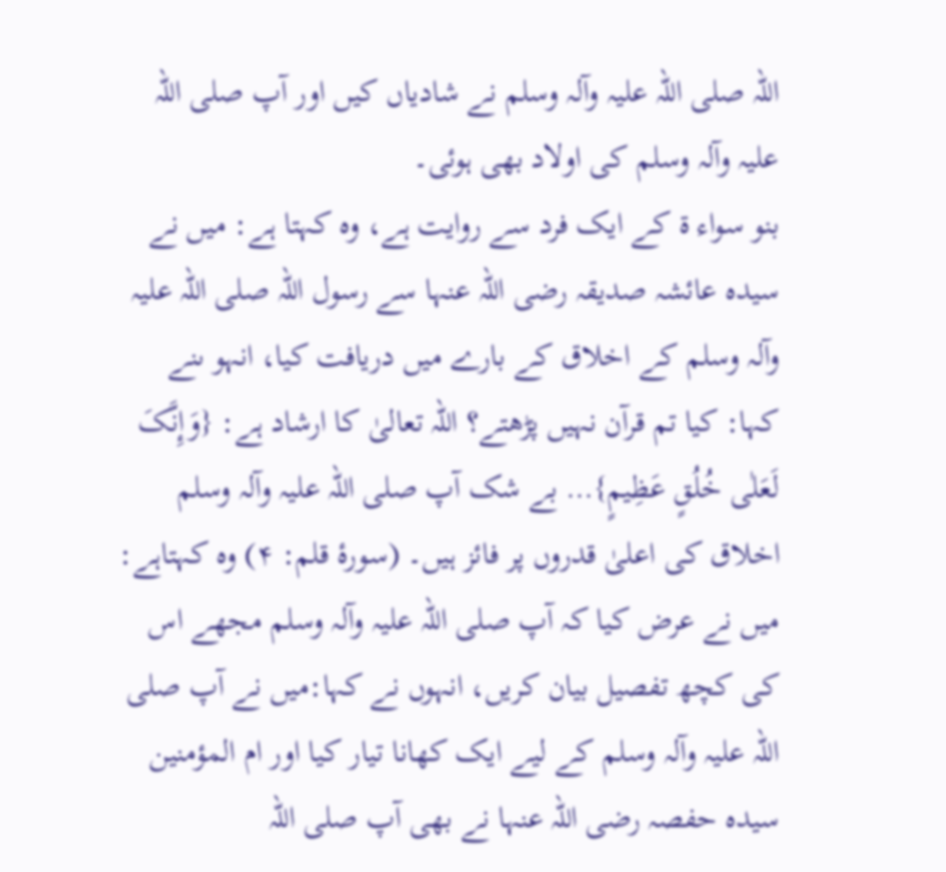اللہ صلی اللہ علیہ وآلہ وسلم نے شادیاں کیں اور آپ صلی اللہ علیہ وآلہ وسلم کی اولاد بھی ہوئی۔
بنو سواء ۃ کے ایک فرد سے روایت ہے، وہ کہتا ہے: میں نے سیدہ عائشہ صدیقہ رضی اللہ عنہا سے رسول اللہ صلی اللہ علیہ وآلہ وسلم کے اخلاق کے بارے میں دریافت کیا، انہو ںنے کہا: کیا تم قرآن نہیں پڑھتے؟ اللہ تعالیٰ کا ارشاد ہے: {وَإِنَّکَ لَعَلٰی خُلُقٍ عَظِیمٍ}… بے شک آپ صلی اللہ علیہ وآلہ وسلم اخلاق کی اعلیٰ قدروں پر فائز ہیں۔ (سورۂ قلم: ۴) وہ کہتاہے: میں نے عرض کیا کہ آپ صلی اللہ علیہ وآلہ وسلم مجھے اس کی کچھ تفصیل بیان کریں، انہوں نے کہا:میں نے آپ صلی اللہ علیہ وآلہ وسلم کے لیے ایک کھانا تیار کیا اور ام المؤمنین سیدہ حفصہ رضی اللہ عنہا نے بھی آپ صلی اللہ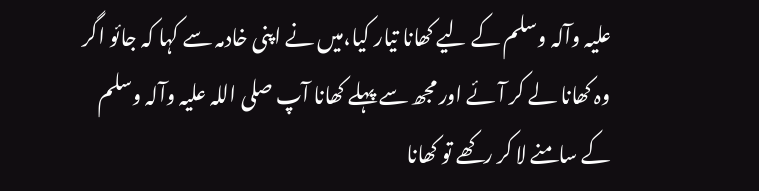علیہ وآلہ وسلم کے لیے کھانا تیار کیا،میں نے اپنی خادمہ سے کہا کہ جائو اگر وہ کھانا لے کر آئے اور مجھ سے پہلے کھانا آپ صلی اللہ علیہ وآلہ وسلم کے سامنے لا کر رکھے تو کھانا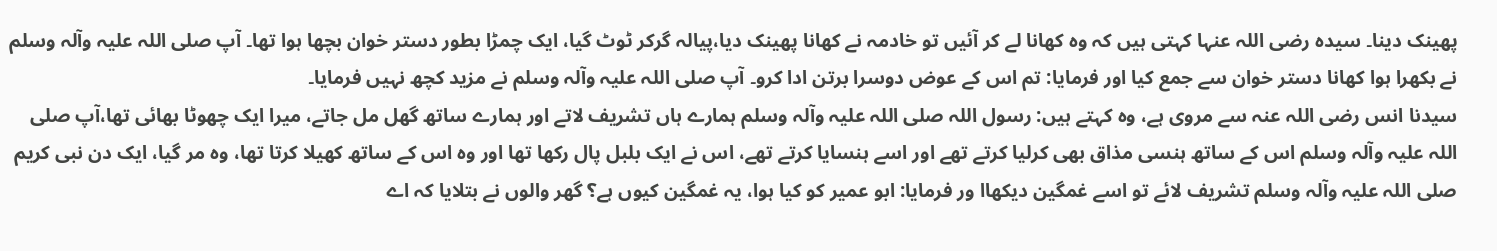پھینک دینا۔ سیدہ رضی اللہ عنہا کہتی ہیں کہ وہ کھانا لے کر آئیں تو خادمہ نے کھانا پھینک دیا،پیالہ گرکر ٹوٹ گیا، ایک چمڑا بطور دستر خوان بچھا ہوا تھا۔ آپ صلی اللہ علیہ وآلہ وسلم نے بکھرا ہوا کھانا دستر خوان سے جمع کیا اور فرمایا: تم اس کے عوض دوسرا برتن ادا کرو۔ آپ صلی اللہ علیہ وآلہ وسلم نے مزید کچھ نہیں فرمایا۔
سیدنا انس رضی اللہ عنہ سے مروی ہے، وہ کہتے ہیں: رسول اللہ صلی اللہ علیہ وآلہ وسلم ہمارے ہاں تشریف لاتے اور ہمارے ساتھ گھل مل جاتے، میرا ایک چھوٹا بھائی تھا،آپ صلی اللہ علیہ وآلہ وسلم اس کے ساتھ ہنسی مذاق بھی کرلیا کرتے تھے اور اسے ہنسایا کرتے تھے، اس نے ایک بلبل پال رکھا تھا اور وہ اس کے ساتھ کھیلا کرتا تھا، وہ مر گیا، ایک دن نبی کریم صلی اللہ علیہ وآلہ وسلم تشریف لائے تو اسے غمگین دیکھاا ور فرمایا: ابو عمیر کو کیا ہوا، یہ غمگین کیوں ہے؟ گھر والوں نے بتلایا کہ اے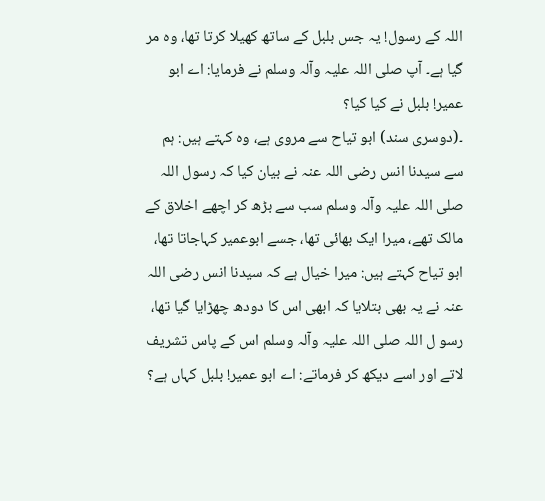اللہ کے رسول! یہ جس بلبل کے ساتھ کھیلا کرتا تھا، وہ مر گیا ہے۔ آپ صلی اللہ علیہ وآلہ وسلم نے فرمایا: اے ابو عمیر! بلبل نے کیا کیا؟
۔(دوسری سند) ابو تیاح سے مروی ہے، وہ کہتے ہیں: ہم سے سیدنا انس رضی اللہ عنہ نے بیان کیا کہ رسول اللہ صلی اللہ علیہ وآلہ وسلم سب سے بڑھ کر اچھے اخلاق کے مالک تھے، میرا ایک بھائی تھا، جسے ابوعمیر کہاجاتا تھا، ابو تیاح کہتے ہیں: میرا خیال ہے کہ سیدنا انس رضی اللہ عنہ نے یہ بھی بتلایا کہ ابھی اس کا دودھ چھڑایا گیا تھا، رسو ل اللہ صلی اللہ علیہ وآلہ وسلم اس کے پاس تشریف لاتے اور اسے دیکھ کر فرماتے: اے ابو عمیر! بلبل کہاں ہے؟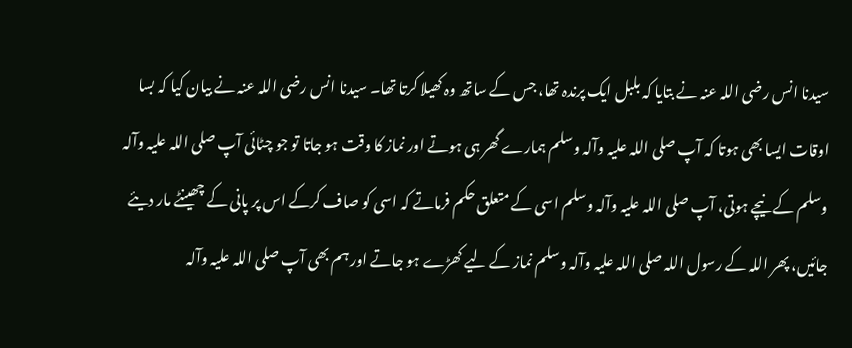سیدنا انس رضی اللہ عنہ نے بتایا کہ بلبل ایک پرندہ تھا، جس کے ساتھ وہ کھیلا کرتا تھا۔ سیدنا انس رضی اللہ عنہ نے بیان کیا کہ بسا اوقات ایسا بھی ہوتا کہ آپ صلی اللہ علیہ وآلہ وسلم ہمارے گھر ہی ہوتے اور نماز کا وقت ہو جاتا تو جو چٹائی آپ صلی اللہ علیہ وآلہ وسلم کے نیچے ہوتی، آپ صلی اللہ علیہ وآلہ وسلم اسی کے متعلق حکم فرماتے کہ اسی کو صاف کرکے اس پر پانی کے چھینٹے مار دیئے جائیں، پھر اللہ کے رسول اللہ صلی اللہ علیہ وآلہ وسلم نماز کے لیے کھڑے ہو جاتے اور ہم بھی آپ صلی اللہ علیہ وآلہ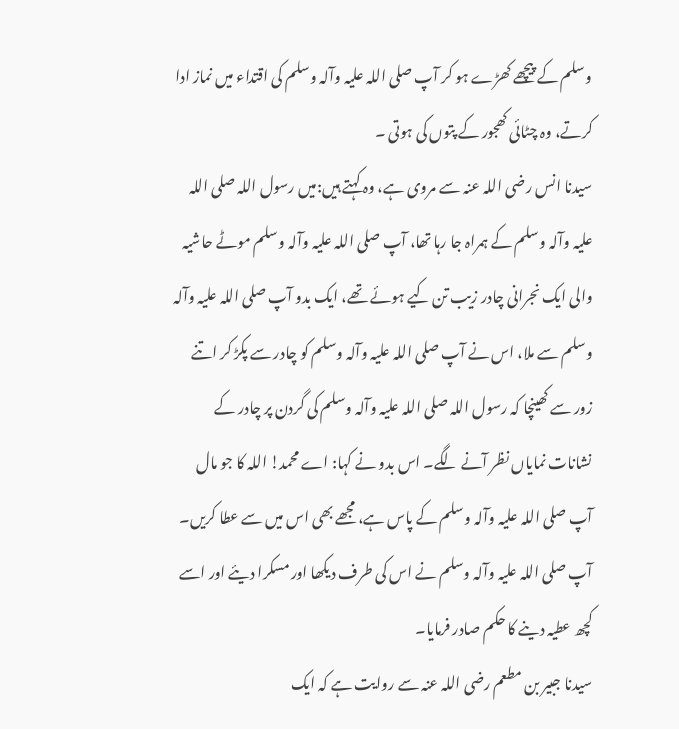وسلم کے پیچھے کھڑے ہو کر آپ صلی اللہ علیہ وآلہ وسلم کی اقتداء میں نماز ادا کرتے، وہ چٹائی کھجور کے پتوں کی ہوتی ۔
سیدنا انس رضی اللہ عنہ سے مروی ہے، وہ کہتے ہیں:میں رسول اللہ صلی اللہ علیہ وآلہ وسلم کے ہمراہ جا رہا تھا، آپ صلی اللہ علیہ وآلہ وسلم موٹے حاشیہ والی ایک نجرانی چادر زیب تن کیے ہوئے تھے، ایک بدو آپ صلی اللہ علیہ وآلہ وسلم سے ملا، اس نے آپ صلی اللہ علیہ وآلہ وسلم کو چادر سے پکڑ کر اتنے زور سے کھینچا کہ رسول اللہ صلی اللہ علیہ وآلہ وسلم کی گردن پر چادر کے نشانات نمایاں نظر آنے لگے۔ اس بدو نے کہا: اے محمد! اللہ کا جو مال آپ صلی اللہ علیہ وآلہ وسلم کے پاس ہے، مجھے بھی اس میں سے عطا کریں۔ آپ صلی اللہ علیہ وآلہ وسلم نے اس کی طرف دیکھا اور مسکرا دیئے اور اسے کچھ عطیہ دینے کا حکم صادر فرمایا۔
سیدنا جبیر بن مطعم رضی اللہ عنہ سے روایت ہے کہ ایک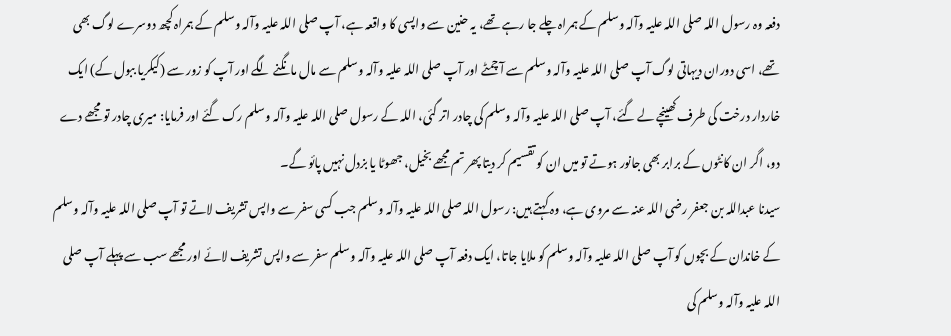دفعہ وہ رسول اللہ صلی اللہ علیہ وآلہ وسلم کے ہمراہ چلے جا رہے تھے، یہ حنین سے واپسی کا واقعہ ہے، آپ صلی اللہ علیہ وآلہ وسلم کے ہمراہ کچھ دوسرے لوگ بھی تھے، اسی دوران دیہاتی لوگ آپ صلی اللہ علیہ وآلہ وسلم سے آ چمٹے اور آپ صلی اللہ علیہ وآلہ وسلم سے مال مانگنے لگے اور آپ کو زور سے (کیکریا ببول کے) ایک خاردار درخت کی طرف کھینچے لے گئے، آپ صلی اللہ علیہ وآلہ وسلم کی چادر اتر گئی، اللہ کے رسول صلی اللہ علیہ وآلہ وسلم رک گئے اور فرمایا: میری چادر تو مجھے دے دو، اگر ان کانٹوں کے برابر بھی جانور ہوتے تو میں ان کو تقسیم کر دیتا پھر تم مجھے بخیل، جھوٹا یا بزدل نہیں پائو گے۔
سیدنا عبداللہ بن جعفر رضی اللہ عنہ سے مروی ہے، وہ کہتے ہیں: رسول اللہ صلی اللہ علیہ وآلہ وسلم جب کسی سفر سے واپس تشریف لاتے تو آپ صلی اللہ علیہ وآلہ وسلم کے خاندان کے بچوں کو آپ صلی اللہ علیہ وآلہ وسلم کو ملایا جاتا، ایک دفعہ آپ صلی اللہ علیہ وآلہ وسلم سفر سے واپس تشریف لائے اور مجھے سب سے پہلے آپ صلی اللہ علیہ وآلہ وسلم کی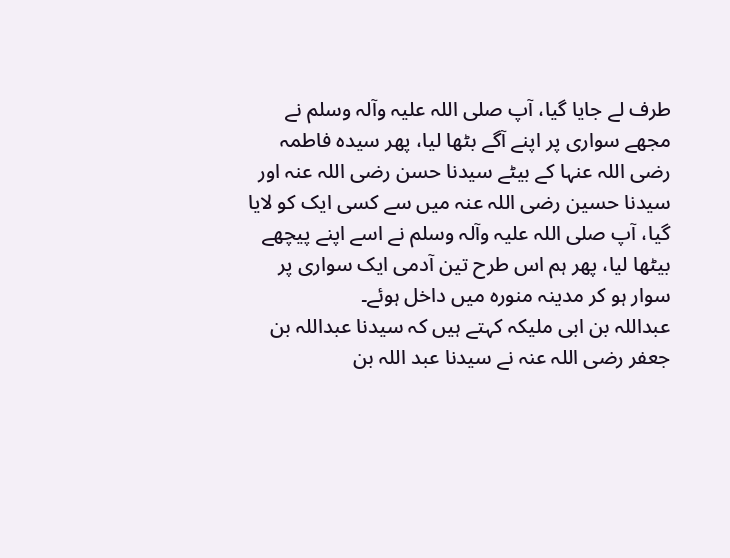طرف لے جایا گیا، آپ صلی اللہ علیہ وآلہ وسلم نے مجھے سواری پر اپنے آگے بٹھا لیا، پھر سیدہ فاطمہ رضی اللہ عنہا کے بیٹے سیدنا حسن رضی اللہ عنہ اور سیدنا حسین رضی اللہ عنہ میں سے کسی ایک کو لایا گیا، آپ صلی اللہ علیہ وآلہ وسلم نے اسے اپنے پیچھے بیٹھا لیا، پھر ہم اس طرح تین آدمی ایک سواری پر سوار ہو کر مدینہ منورہ میں داخل ہوئے۔
عبداللہ بن ابی ملیکہ کہتے ہیں کہ سیدنا عبداللہ بن جعفر رضی اللہ عنہ نے سیدنا عبد اللہ بن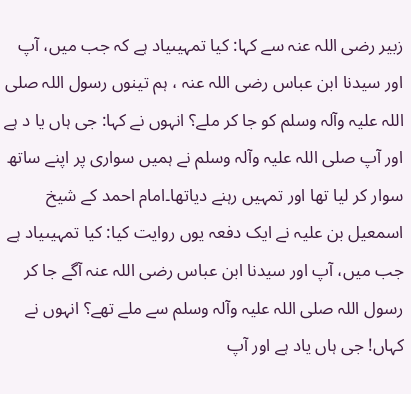زبیر رضی اللہ عنہ سے کہا: کیا تمہیںیاد ہے کہ جب میں، آپ اور سیدنا ابن عباس رضی اللہ عنہ ، ہم تینوں رسول اللہ صلی اللہ علیہ وآلہ وسلم کو جا کر ملے؟ انہوں نے کہا: جی ہاں یا د ہے اور آپ صلی اللہ علیہ وآلہ وسلم نے ہمیں سواری پر اپنے ساتھ سوار کر لیا تھا اور تمہیں رہنے دیاتھا۔امام احمد کے شیخ اسمعیل بن علیہ نے ایک دفعہ یوں روایت کیا: کیا تمہیںیاد ہے جب میں، آپ اور سیدنا ابن عباس رضی اللہ عنہ آگے جا کر رسول اللہ صلی اللہ علیہ وآلہ وسلم سے ملے تھے؟ انہوں نے کہاں! جی ہاں یاد ہے اور آپ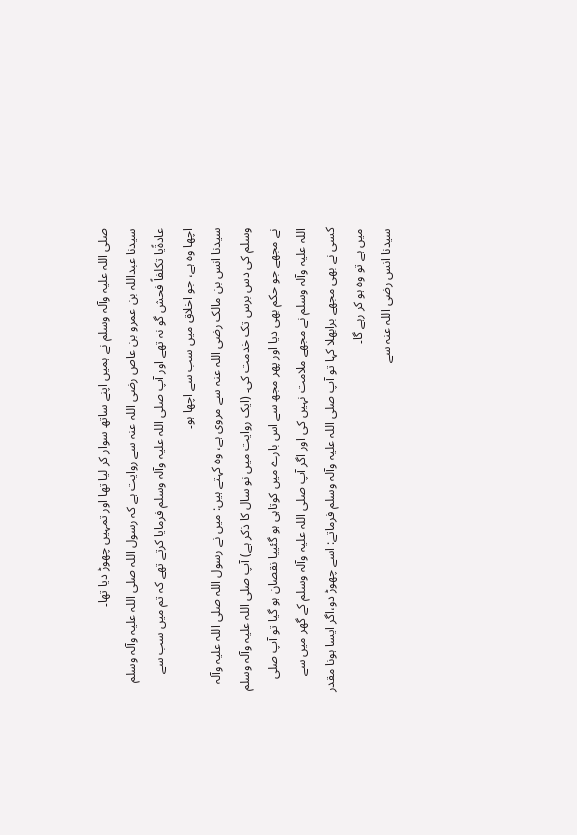صلی اللہ علیہ وآلہ وسلم نے ہمیں اپنے ساتھ سوار کر لیا تھا اور تمہیں چھوڑ دیا تھا۔
سیدنا عبداللہ بن عمرو بن عاص رضی اللہ عنہ سے روایت ہے کہ رسول اللہ صلی اللہ علیہ وآلہ وسلم عادۃًیا تکلفاً فحش گو نہ تھے اور آپ صلی اللہ علیہ وآلہ وسلم فرمایا کرتے تھے کہ تم میں سب سے اچھا وہ ہے، جو اخلاق میں سب سے اچھا ہو۔
سیدنا انس بن مالک رضی اللہ عنہ سے مروی ہے، وہ کہتے ہیں: میں نے رسول اللہ صلی اللہ علیہ وآلہ وسلم کی دس برس تک خدمت کی۔ (ایک روایت میں نو سال کا ذکر ہے) آپ صلی اللہ علیہ وآلہ وسلم نے مجھے جو حکم بھی دیا اور پھر مجھ سے اس بارے میں کوتاہی ہو گئییا نقصان ہو گیا تو آپ صلی اللہ علیہ وآلہ وسلم نے مجھے ملامت نہیں کی اور اگر آپ صلی اللہ علیہ وآلہ وسلم کے گھر میں سے کسی نے بھی مجھے برابھلا کہا تو آپ صلی اللہ علیہ وآلہ وسلم فرماتے: اسے چھوڑ دو،اگر ایسا ہونا مقدر میں ہے تو وہ ہو کر رہے گا۔
سیدنا انس رضی اللہ عنہ سے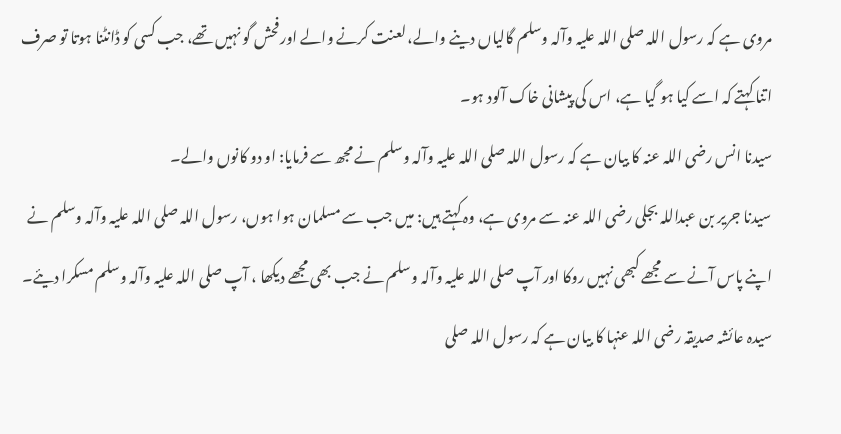مروی ہے کہ رسول اللہ صلی اللہ علیہ وآلہ وسلم گالیاں دینے والے، لعنت کرنے والے اور فحش گو نہیں تھے، جب کسی کو ڈانٹنا ہوتا تو صرف اتنا کہتے کہ اسے کیا ہو گیا ہے، اس کی پیشانی خاک آلود ہو۔
سیدنا انس رضی اللہ عنہ کا بیان ہے کہ رسول اللہ صلی اللہ علیہ وآلہ وسلم نے مجھ سے فرمایا: او دو کانوں والے۔
سیدنا جریر بن عبداللہ بجلی رضی اللہ عنہ سے مروی ہے، وہ کہتے ہیں: میں جب سے مسلمان ہوا ہوں، رسول اللہ صلی اللہ علیہ وآلہ وسلم نے اپنے پاس آنے سے مجھے کبھی نہیں روکا اور آپ صلی اللہ علیہ وآلہ وسلم نے جب بھی مجھے دیکھا ، آپ صلی اللہ علیہ وآلہ وسلم مسکرا دیئے۔
سیدہ عائشہ صدیقہ رضی اللہ عنہا کا بیان ہے کہ رسول اللہ صلی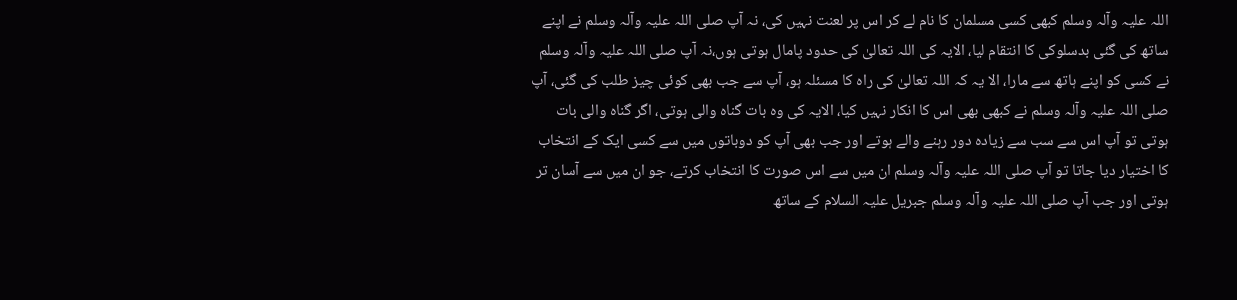اللہ علیہ وآلہ وسلم کبھی کسی مسلمان کا نام لے کر اس پر لعنت نہیں کی، نہ آپ صلی اللہ علیہ وآلہ وسلم نے اپنے ساتھ کی گئی بدسلوکی کا انتقام لیا، الایہ کی اللہ تعالیٰ کی حدود پامال ہوتی ہوں،نہ آپ صلی اللہ علیہ وآلہ وسلم نے کسی کو اپنے ہاتھ سے مارا، الا یہ کہ اللہ تعالیٰ کی راہ کا مسئلہ ہو، آپ سے جب بھی کوئی چیز طلب کی گئی، آپ صلی اللہ علیہ وآلہ وسلم نے کبھی بھی اس کا انکار نہیں کیا، الایہ کی وہ بات گناہ والی ہوتی، اگر گناہ والی بات ہوتی تو آپ اس سے سب سے زیادہ دور رہنے والے ہوتے اور جب بھی آپ کو دوباتوں میں سے کسی ایک کے انتخاب کا اختیار دیا جاتا تو آپ صلی اللہ علیہ وآلہ وسلم ان میں سے اس صورت کا انتخاب کرتے، جو ان میں سے آسان تر ہوتی اور جب آپ صلی اللہ علیہ وآلہ وسلم جبریل علیہ السلام کے ساتھ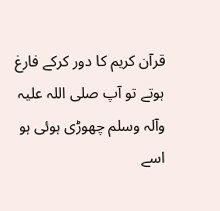قرآن کریم کا دور کرکے فارغ ہوتے تو آپ صلی اللہ علیہ وآلہ وسلم چھوڑی ہوئی ہو اسے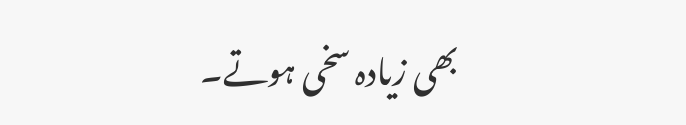بھی زیادہ سخی ہوتے۔